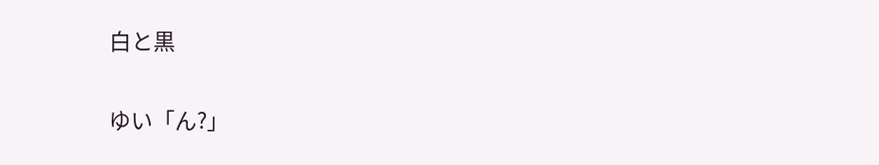白と黒

ゆい「ん?」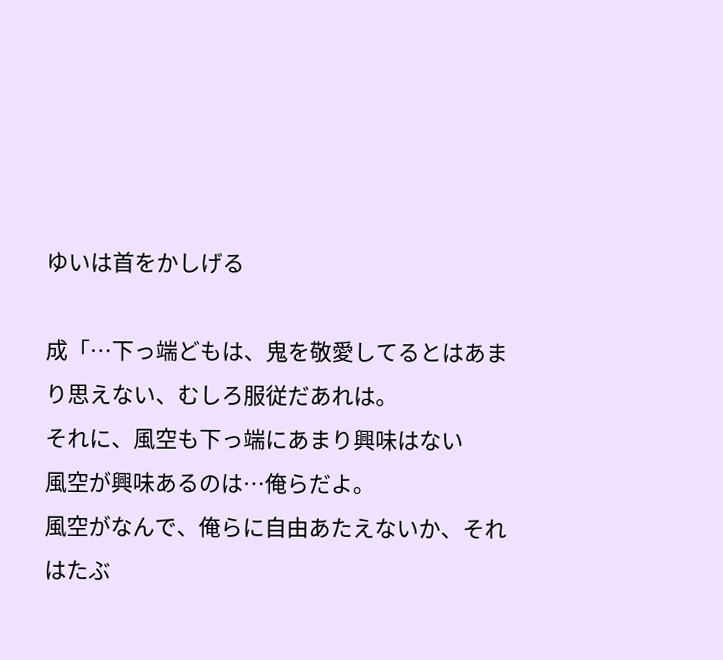ゆいは首をかしげる

成「…下っ端どもは、鬼を敬愛してるとはあまり思えない、むしろ服従だあれは。
それに、風空も下っ端にあまり興味はない
風空が興味あるのは…俺らだよ。
風空がなんで、俺らに自由あたえないか、それはたぶ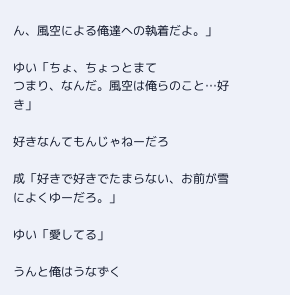ん、風空による俺達への執着だよ。」

ゆい「ちょ、ちょっとまて
つまり、なんだ。風空は俺らのこと…好き」

好きなんてもんじゃねーだろ

成「好きで好きでたまらない、お前が雪によくゆーだろ。」

ゆい「愛してる」

うんと俺はうなずく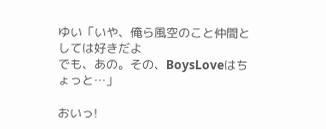ゆい「いや、俺ら風空のこと仲間としては好きだよ
でも、あの。その、BoysLoveはちょっと…」

おいっ!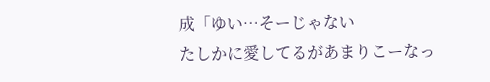成「ゆい…そーじゃない
たしかに愛してるがあまりこーなっ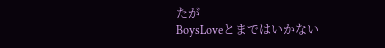たが
BoysLoveとまではいかない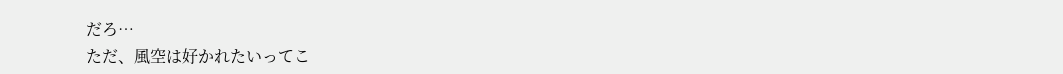だろ…
ただ、風空は好かれたいってこ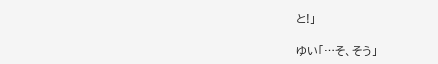と!」

ゆい「…そ、そう」